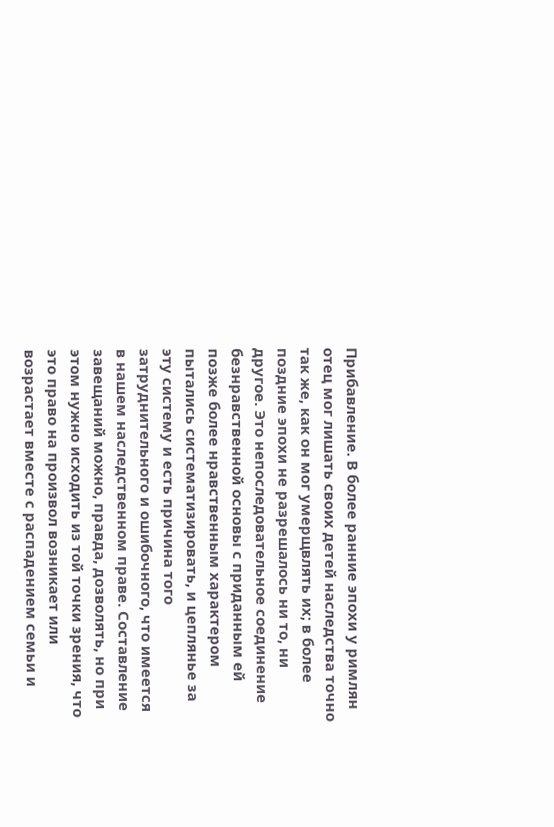Прибавление. В более ранние эпохи у римлян отец мог лишать своих детей наследства точно так же, как он мог умерщвлять их; в более поздние эпохи не разрешалось ни то, ни другое. Это непоследовательное соединение безнравственной основы с приданным ей позже более нравственным характером пытались систематизировать, и цеплянье за эту систему и есть причина того затруднительного и ошибочного, что имеется в нашем наследственном праве. Составление завещаний можно, правда, дозволять, но при этом нужно исходить из той точки зрения, что это право на произвол возникает или возрастает вместе с распадением семьи и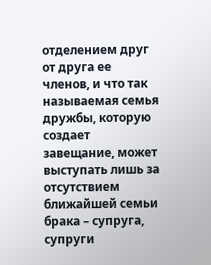отделением друг от друга ее членов, и что так называемая семья дружбы, которую создает завещание, может выступать лишь за отсутствием ближайшей семьи брака – супруга, супруги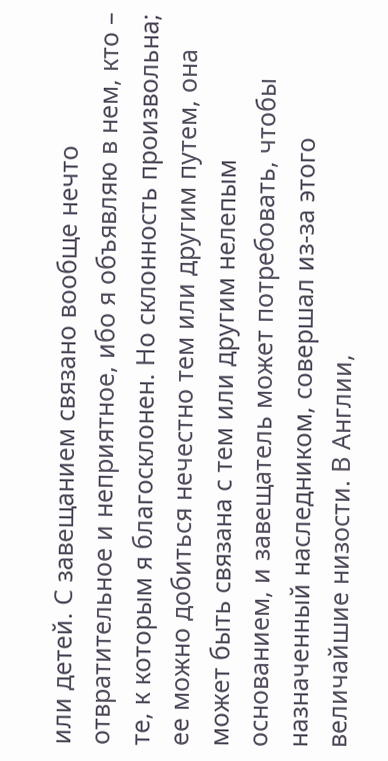или детей. С завещанием связано вообще нечто отвратительное и неприятное, ибо я объявляю в нем, кто – те, к которым я благосклонен. Но склонность произвольна; ее можно добиться нечестно тем или другим путем, она может быть связана с тем или другим нелепым основанием, и завещатель может потребовать, чтобы назначенный наследником, совершал из-за этого величайшие низости. В Англии,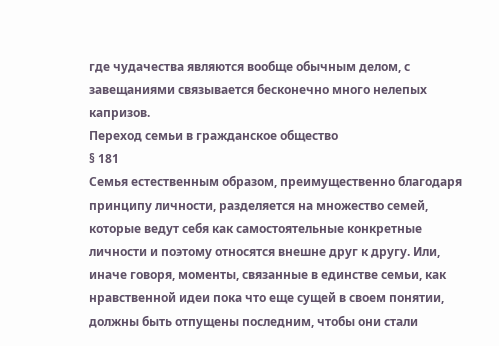где чудачества являются вообще обычным делом, с завещаниями связывается бесконечно много нелепых капризов.
Переход семьи в гражданское общество
§ 181
Семья естественным образом, преимущественно благодаря принципу личности, разделяется на множество семей, которые ведут себя как самостоятельные конкретные личности и поэтому относятся внешне друг к другу. Или, иначе говоря, моменты, связанные в единстве семьи, как нравственной идеи пока что еще сущей в своем понятии, должны быть отпущены последним, чтобы они стали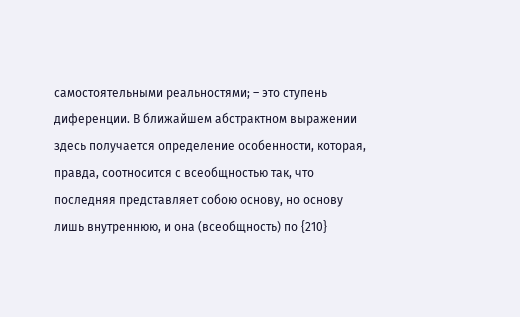самостоятельными реальностями; – это ступень диференции. В ближайшем абстрактном выражении здесь получается определение особенности, которая, правда, соотносится с всеобщностью так, что последняя представляет собою основу, но основу лишь внутреннюю, и она (всеобщность) по {210}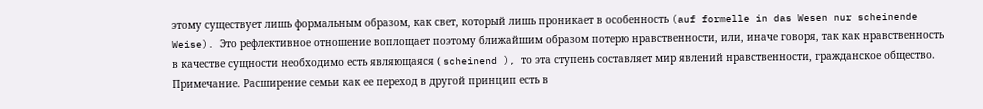этому существует лишь формальным образом, как свет, который лишь проникает в особенность (auf formelle in das Wesen nur scheinende Weise). Это рефлективное отношение воплощает поэтому ближайшим образом потерю нравственности, или, иначе говоря, так как нравственность в качестве сущности необходимо есть являющаяся ( scheinend ), то эта ступень составляет мир явлений нравственности, гражданское общество.
Примечание. Расширение семьи как ее переход в другой принцип есть в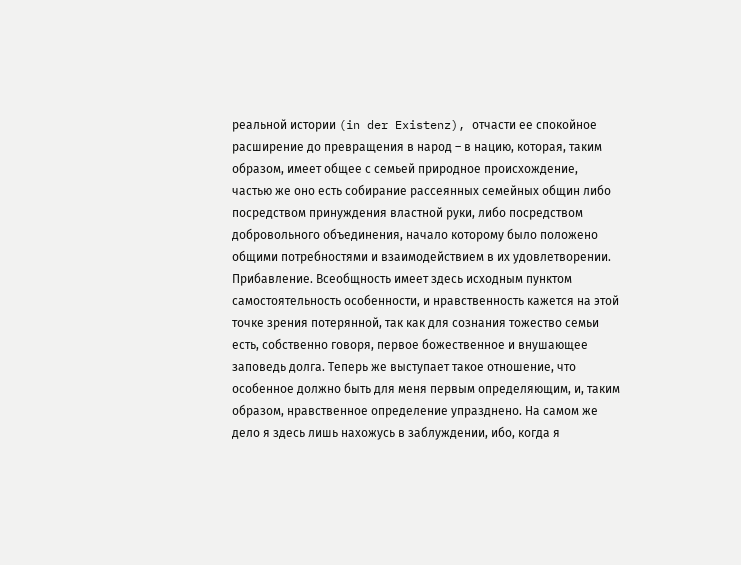реальной истории (in der Existenz), отчасти ее спокойное расширение до превращения в народ – в нацию, которая, таким образом, имеет общее с семьей природное происхождение, частью же оно есть собирание рассеянных семейных общин либо посредством принуждения властной руки, либо посредством добровольного объединения, начало которому было положено общими потребностями и взаимодействием в их удовлетворении.
Прибавление. Всеобщность имеет здесь исходным пунктом самостоятельность особенности, и нравственность кажется на этой точке зрения потерянной, так как для сознания тожество семьи есть, собственно говоря, первое божественное и внушающее заповедь долга. Теперь же выступает такое отношение, что особенное должно быть для меня первым определяющим, и, таким образом, нравственное определение упразднено. На самом же дело я здесь лишь нахожусь в заблуждении, ибо, когда я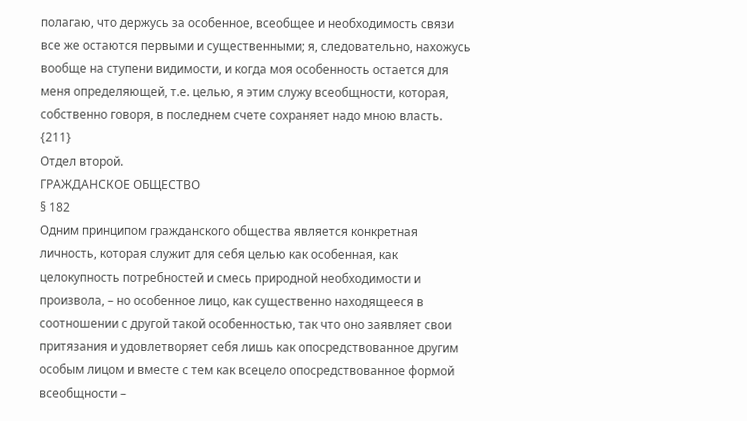полагаю, что держусь за особенное, всеобщее и необходимость связи все же остаются первыми и существенными; я, следовательно, нахожусь вообще на ступени видимости, и когда моя особенность остается для меня определяющей, т.е. целью, я этим служу всеобщности, которая, собственно говоря, в последнем счете сохраняет надо мною власть. {211}
Отдел второй.
ГРАЖДАНСКОЕ ОБЩЕСТВО
§ 182
Одним принципом гражданского общества является конкретная личность, которая служит для себя целью как особенная, как целокупность потребностей и смесь природной необходимости и произвола, – но особенное лицо, как существенно находящееся в соотношении с другой такой особенностью, так что оно заявляет свои притязания и удовлетворяет себя лишь как опосредствованное другим особым лицом и вместе с тем как всецело опосредствованное формой всеобщности –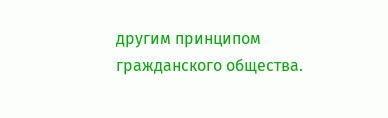другим принципом гражданского общества.